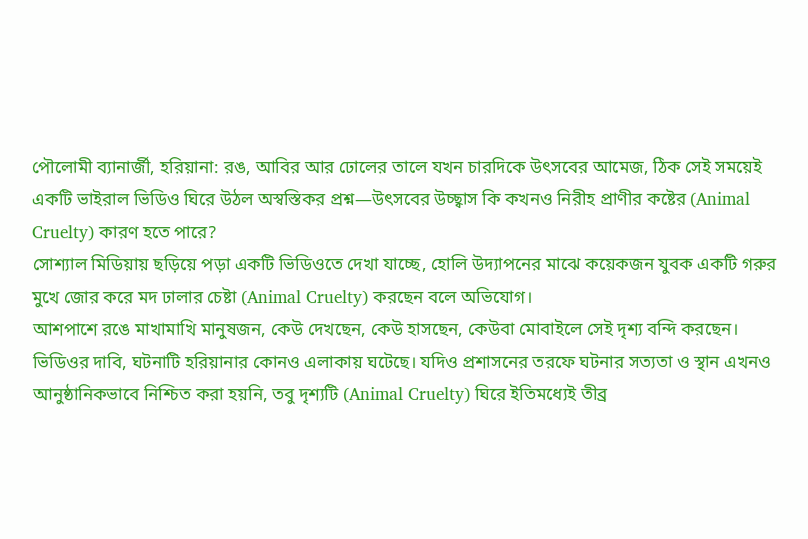পৌলোমী ব্যানার্জী, হরিয়ানা: রঙ, আবির আর ঢোলের তালে যখন চারদিকে উৎসবের আমেজ, ঠিক সেই সময়েই একটি ভাইরাল ভিডিও ঘিরে উঠল অস্বস্তিকর প্রশ্ন—উৎসবের উচ্ছ্বাস কি কখনও নিরীহ প্রাণীর কষ্টের (Animal Cruelty) কারণ হতে পারে?
সোশ্যাল মিডিয়ায় ছড়িয়ে পড়া একটি ভিডিওতে দেখা যাচ্ছে, হোলি উদ্যাপনের মাঝে কয়েকজন যুবক একটি গরুর মুখে জোর করে মদ ঢালার চেষ্টা (Animal Cruelty) করছেন বলে অভিযোগ।
আশপাশে রঙে মাখামাখি মানুষজন, কেউ দেখছেন, কেউ হাসছেন, কেউবা মোবাইলে সেই দৃশ্য বন্দি করছেন।
ভিডিওর দাবি, ঘটনাটি হরিয়ানার কোনও এলাকায় ঘটেছে। যদিও প্রশাসনের তরফে ঘটনার সত্যতা ও স্থান এখনও আনুষ্ঠানিকভাবে নিশ্চিত করা হয়নি, তবু দৃশ্যটি (Animal Cruelty) ঘিরে ইতিমধ্যেই তীব্র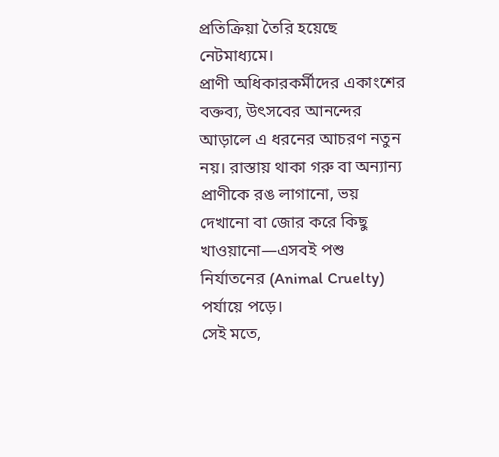প্রতিক্রিয়া তৈরি হয়েছে নেটমাধ্যমে।
প্রাণী অধিকারকর্মীদের একাংশের বক্তব্য, উৎসবের আনন্দের আড়ালে এ ধরনের আচরণ নতুন নয়। রাস্তায় থাকা গরু বা অন্যান্য প্রাণীকে রঙ লাগানো, ভয় দেখানো বা জোর করে কিছু খাওয়ানো—এসবই পশু নির্যাতনের (Animal Cruelty) পর্যায়ে পড়ে।
সেই মতে,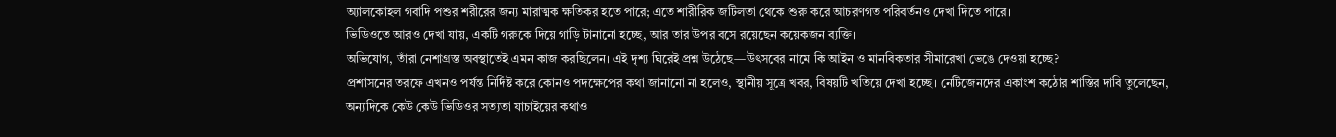অ্যালকোহল গবাদি পশুর শরীরের জন্য মারাত্মক ক্ষতিকর হতে পারে; এতে শারীরিক জটিলতা থেকে শুরু করে আচরণগত পরিবর্তনও দেখা দিতে পারে।
ভিডিওতে আরও দেখা যায়, একটি গরুকে দিয়ে গাড়ি টানানো হচ্ছে, আর তার উপর বসে রয়েছেন কয়েকজন ব্যক্তি।
অভিযোগ, তাঁরা নেশাগ্রস্ত অবস্থাতেই এমন কাজ করছিলেন। এই দৃশ্য ঘিরেই প্রশ্ন উঠেছে—উৎসবের নামে কি আইন ও মানবিকতার সীমারেখা ভেঙে দেওয়া হচ্ছে?
প্রশাসনের তরফে এখনও পর্যন্ত নির্দিষ্ট করে কোনও পদক্ষেপের কথা জানানো না হলেও, স্থানীয় সূত্রে খবর, বিষয়টি খতিয়ে দেখা হচ্ছে। নেটিজেনদের একাংশ কঠোর শাস্তির দাবি তুলেছেন, অন্যদিকে কেউ কেউ ভিডিওর সত্যতা যাচাইয়ের কথাও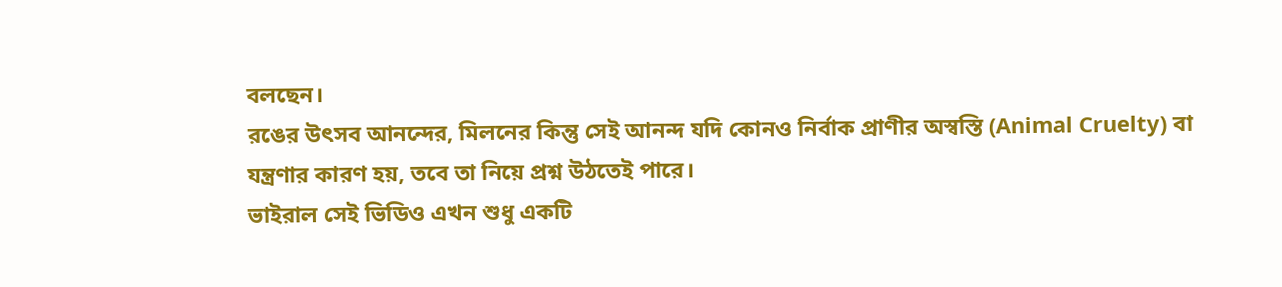বলছেন।
রঙের উৎসব আনন্দের, মিলনের কিন্তু সেই আনন্দ যদি কোনও নির্বাক প্রাণীর অস্বস্তি (Animal Cruelty) বা যন্ত্রণার কারণ হয়, তবে তা নিয়ে প্রশ্ন উঠতেই পারে।
ভাইরাল সেই ভিডিও এখন শুধু একটি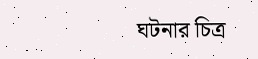ঘটনার চিত্র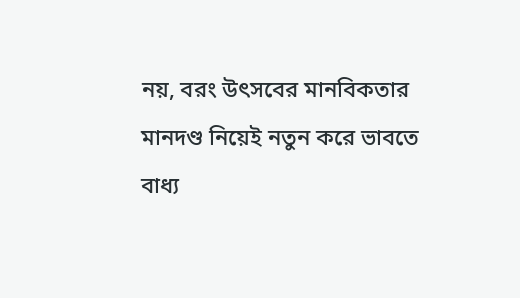নয়, বরং উৎসবের মানবিকতার মানদণ্ড নিয়েই নতুন করে ভাবতে বাধ্য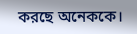করছে অনেককে।